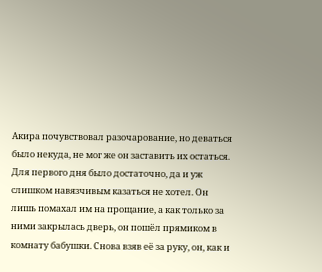Акира почувствовал разочарование, но деваться было некуда, не мог же он заставить их остаться. Для первого дня было достаточно, да и уж слишком навязчивым казаться не хотел. Он лишь помахал им на прощание, а как только за ними закрылась дверь, он пошёл прямиком в комнату бабушки. Снова взяв её за руку, он, как и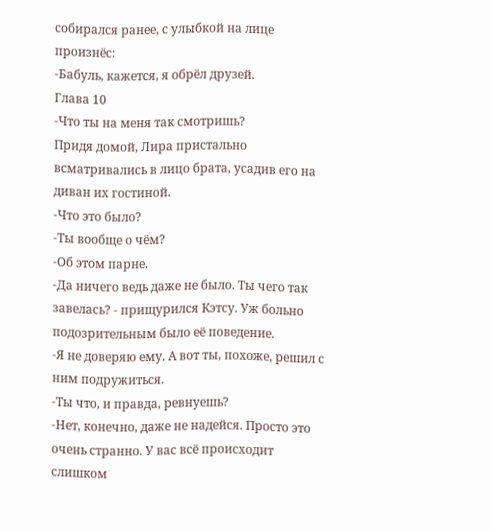собирался ранее, с улыбкой на лице произнёс:
-Бабуль, кажется, я обрёл друзей.
Глава 10
-Что ты на меня так смотришь?
Придя домой, Лира пристально всматривались в лицо брата, усадив его на диван их гостиной.
-Что это было?
-Ты вообще о чём?
-Об этом парне.
-Да ничего ведь даже не было. Ты чего так завелась? - прищурился Кэтсу. Уж больно подозрительным было её поведение.
-Я не доверяю ему. А вот ты, похоже, решил с ним подружиться.
-Ты что, и правда, ревнуешь?
-Нет, конечно, даже не надейся. Просто это очень странно. У вас всё происходит слишком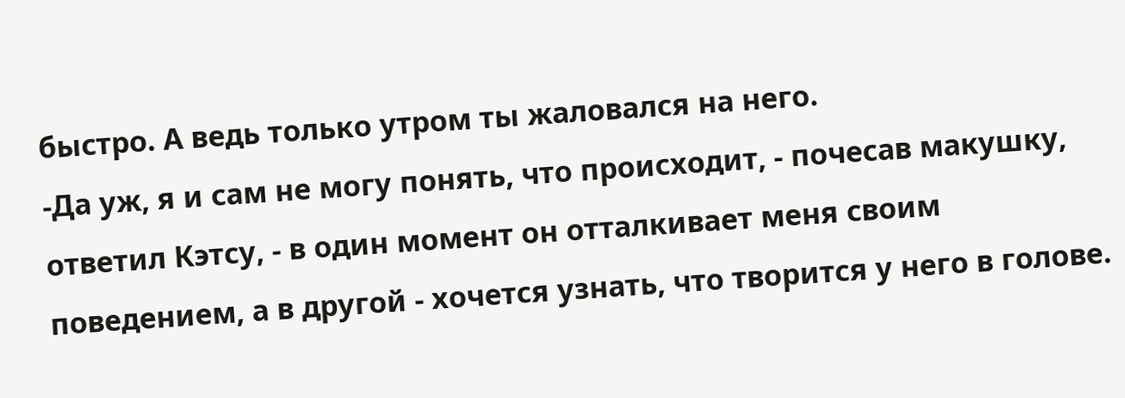быстро. А ведь только утром ты жаловался на него.
-Да уж, я и сам не могу понять, что происходит, - почесав макушку, ответил Кэтсу, - в один момент он отталкивает меня своим поведением, а в другой - хочется узнать, что творится у него в голове.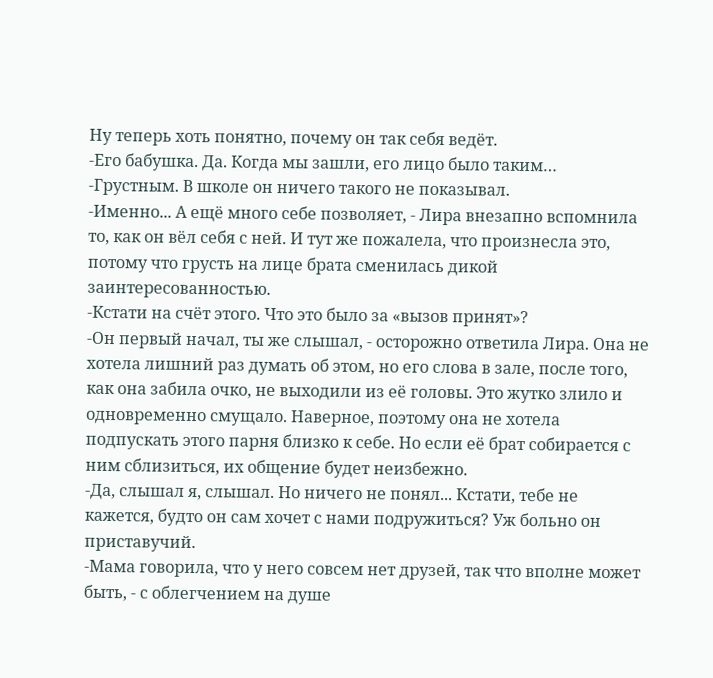Ну теперь хоть понятно, почему он так себя ведёт.
-Его бабушка. Да. Когда мы зашли, его лицо было таким…
-Грустным. В школе он ничего такого не показывал.
-Именно... А ещё много себе позволяет, - Лира внезапно вспомнила то, как он вёл себя с ней. И тут же пожалела, что произнесла это, потому что грусть на лице брата сменилась дикой заинтересованностью.
-Кстати на счёт этого. Что это было за «вызов принят»?
-Он первый начал, ты же слышал, - осторожно ответила Лира. Она не хотела лишний раз думать об этом, но его слова в зале, после того, как она забила очко, не выходили из её головы. Это жутко злило и одновременно смущало. Наверное, поэтому она не хотела подпускать этого парня близко к себе. Но если её брат собирается с ним сблизиться, их общение будет неизбежно.
-Да, слышал я, слышал. Но ничего не понял... Кстати, тебе не кажется, будто он сам хочет с нами подружиться? Уж больно он приставучий.
-Мама говорила, что у него совсем нет друзей, так что вполне может быть, - с облегчением на душе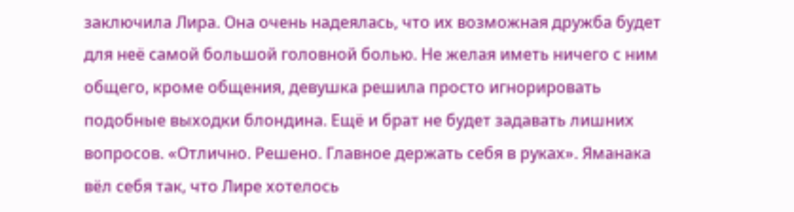заключила Лира. Она очень надеялась, что их возможная дружба будет для неё самой большой головной болью. Не желая иметь ничего с ним общего, кроме общения, девушка решила просто игнорировать подобные выходки блондина. Ещё и брат не будет задавать лишних вопросов. «Отлично. Решено. Главное держать себя в руках». Яманака вёл себя так, что Лире хотелось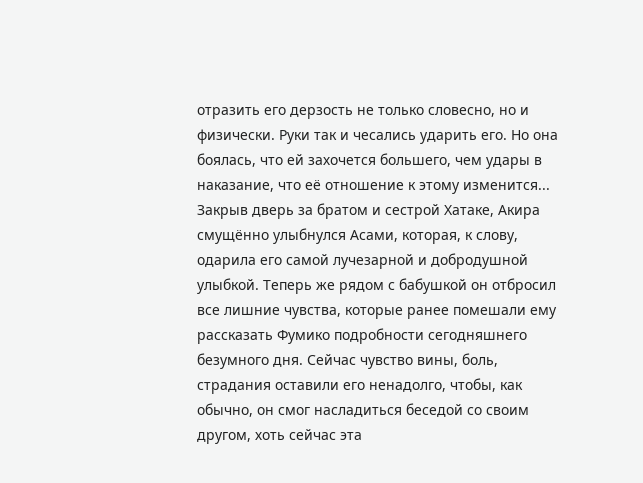отразить его дерзость не только словесно, но и физически. Руки так и чесались ударить его. Но она боялась, что ей захочется большего, чем удары в наказание, что её отношение к этому изменится...
Закрыв дверь за братом и сестрой Хатаке, Акира смущённо улыбнулся Асами, которая, к слову, одарила его самой лучезарной и добродушной улыбкой. Теперь же рядом с бабушкой он отбросил все лишние чувства, которые ранее помешали ему рассказать Фумико подробности сегодняшнего безумного дня. Сейчас чувство вины, боль, страдания оставили его ненадолго, чтобы, как обычно, он смог насладиться беседой со своим другом, хоть сейчас эта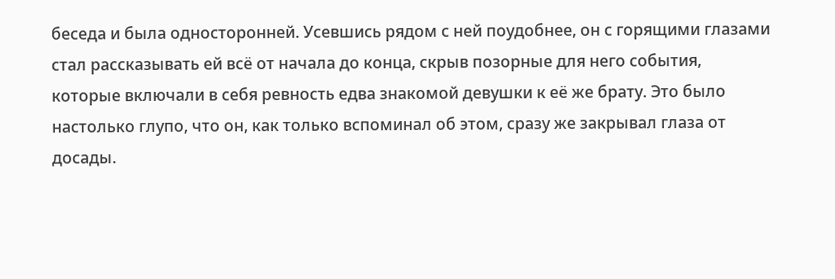беседа и была односторонней. Усевшись рядом с ней поудобнее, он с горящими глазами стал рассказывать ей всё от начала до конца, скрыв позорные для него события, которые включали в себя ревность едва знакомой девушки к её же брату. Это было настолько глупо, что он, как только вспоминал об этом, сразу же закрывал глаза от досады.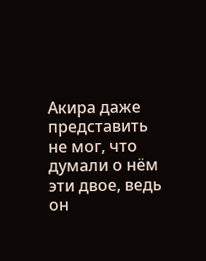Акира даже представить не мог, что думали о нём эти двое, ведь он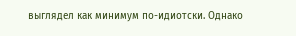выглядел как минимум по-идиотски. Однако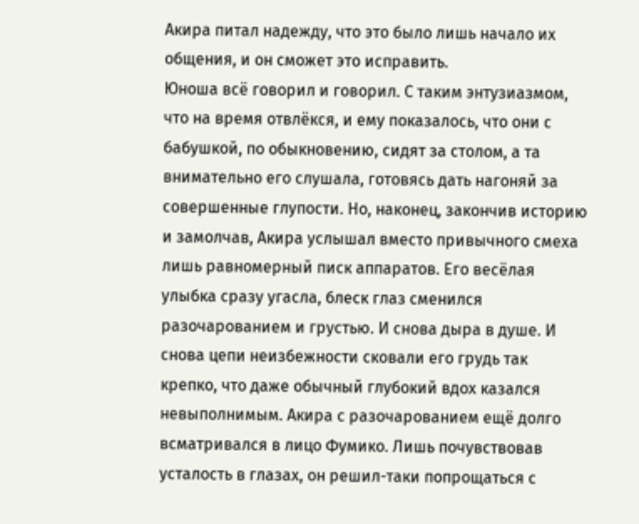Акира питал надежду, что это было лишь начало их общения, и он сможет это исправить.
Юноша всё говорил и говорил. С таким энтузиазмом, что на время отвлёкся, и ему показалось, что они с бабушкой, по обыкновению, сидят за столом, а та внимательно его слушала, готовясь дать нагоняй за совершенные глупости. Но, наконец, закончив историю и замолчав, Акира услышал вместо привычного смеха лишь равномерный писк аппаратов. Его весёлая улыбка сразу угасла, блеск глаз сменился разочарованием и грустью. И снова дыра в душе. И снова цепи неизбежности сковали его грудь так крепко, что даже обычный глубокий вдох казался невыполнимым. Акира с разочарованием ещё долго всматривался в лицо Фумико. Лишь почувствовав усталость в глазах, он решил-таки попрощаться с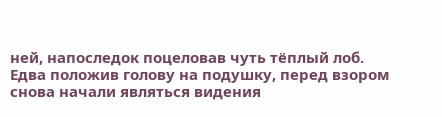ней, напоследок поцеловав чуть тёплый лоб.
Едва положив голову на подушку, перед взором снова начали являться видения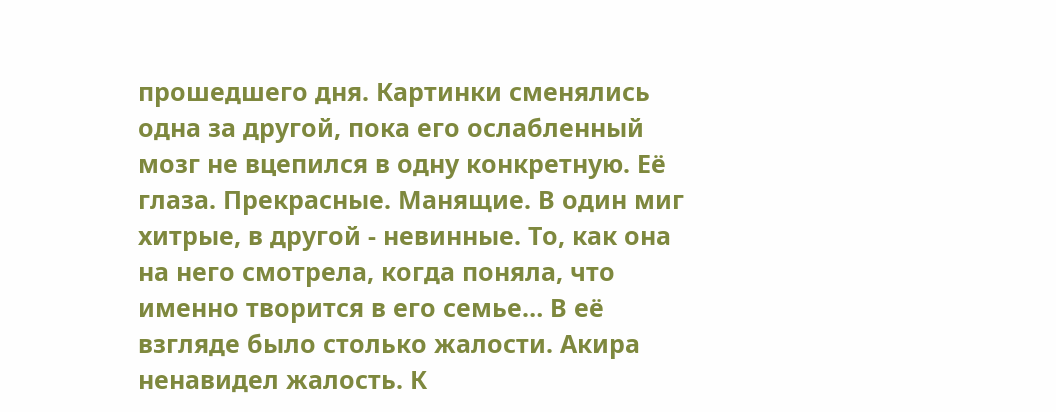прошедшего дня. Картинки сменялись одна за другой, пока его ослабленный мозг не вцепился в одну конкретную. Её глаза. Прекрасные. Манящие. В один миг хитрые, в другой - невинные. То, как она на него смотрела, когда поняла, что именно творится в его семье… В её взгляде было столько жалости. Акира ненавидел жалость. К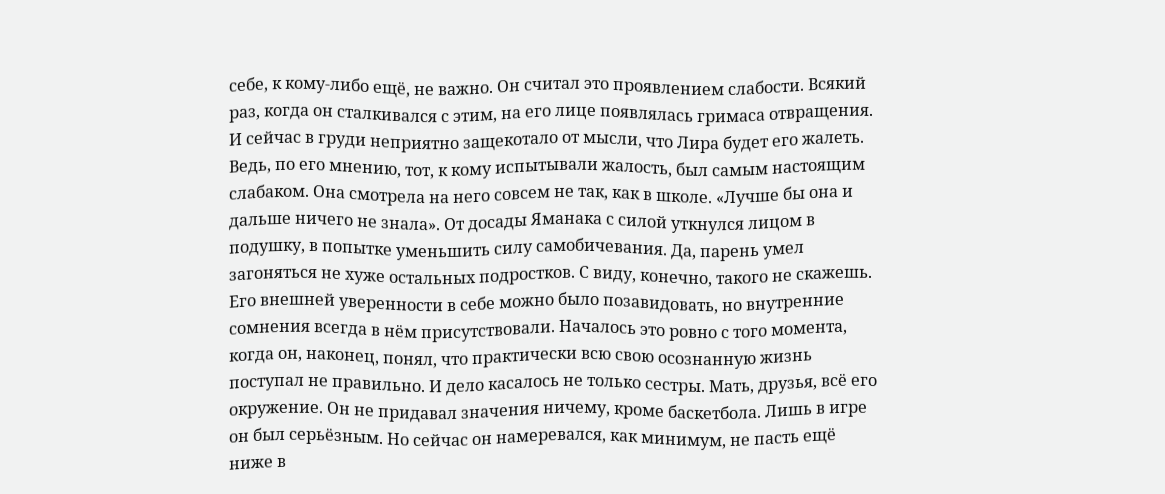себе, к кому-либо ещё, не важно. Он считал это проявлением слабости. Всякий раз, когда он сталкивался с этим, на его лице появлялась гримаса отвращения. И сейчас в груди неприятно защекотало от мысли, что Лира будет его жалеть. Ведь, по его мнению, тот, к кому испытывали жалость, был самым настоящим слабаком. Она смотрела на него совсем не так, как в школе. «Лучше бы она и дальше ничего не знала». От досады Яманака с силой уткнулся лицом в подушку, в попытке уменьшить силу самобичевания. Да, парень умел загоняться не хуже остальных подростков. С виду, конечно, такого не скажешь. Его внешней уверенности в себе можно было позавидовать, но внутренние сомнения всегда в нём присутствовали. Началось это ровно с того момента, когда он, наконец, понял, что практически всю свою осознанную жизнь поступал не правильно. И дело касалось не только сестры. Мать, друзья, всё его окружение. Он не придавал значения ничему, кроме баскетбола. Лишь в игре он был серьёзным. Но сейчас он намеревался, как минимум, не пасть ещё ниже в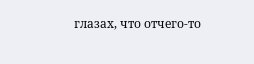глазах, что отчего-то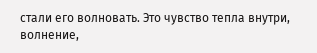стали его волновать. Это чувство тепла внутри, волнение,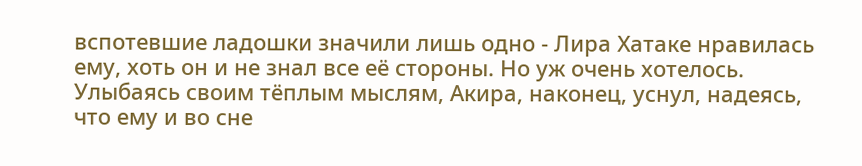вспотевшие ладошки значили лишь одно - Лира Хатаке нравилась ему, хоть он и не знал все её стороны. Но уж очень хотелось. Улыбаясь своим тёплым мыслям, Акира, наконец, уснул, надеясь, что ему и во сне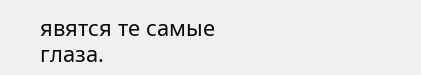явятся те самые глаза.